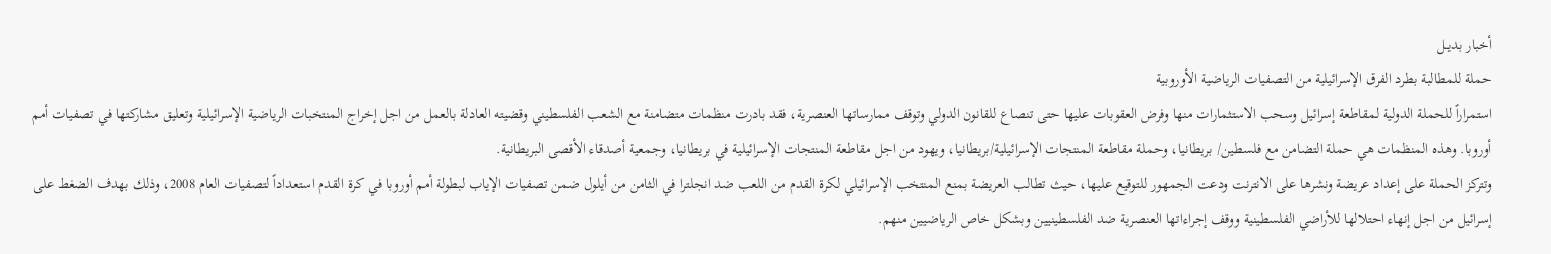أخبار بديــل
حملة للمطالبة بطرد الفرق الإسرائيلية من التصفيات الرياضية الأوروبية
استمراراً للحملة الدولية لمقاطعة إسرائيل وسحب الاستثمارات منها وفرض العقوبات عليها حتى تنصاع للقانون الدولي وتوقف ممارساتها العنصرية، فقد بادرت منظمات متضامنة مع الشعب الفلسطيني وقضيته العادلة بالعمل من اجل إخراج المنتخبات الرياضية الإسرائيلية وتعليق مشاركتها في تصفيات أمم أوروبا. وهذه المنظمات هي حملة التضامن مع فلسطين/ بريطانيا، وحملة مقاطعة المنتجات الإسرائيلية/بريطانيا، ويهود من اجل مقاطعة المنتجات الإسرائيلية في بريطانيا، وجمعية أصدقاء الأقصى البريطانية.
وتتركز الحملة على إعداد عريضة ونشرها على الانترنت ودعت الجمهور للتوقيع عليها، حيث تطالب العريضة بمنع المنتخب الإسرائيلي لكرة القدم من اللعب ضد انجلترا في الثامن من أيلول ضمن تصفيات الإياب لبطولة أمم أوروبا في كرة القدم استعداداً لتصفيات العام 2008، وذلك بهدف الضغط على إسرائيل من اجل إنهاء احتلالها للأراضي الفلسطينية ووقف إجراءاتها العنصرية ضد الفلسطينيين وبشكل خاص الرياضيين منهم.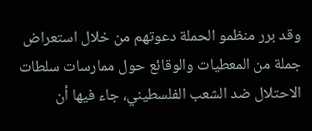وقد برر منظمو الحملة دعوتهم من خلال استعراض جملة من المعطيات والوقائع حول ممارسات سلطات الاحتلال ضد الشعب الفلسطيني، جاء فيها أن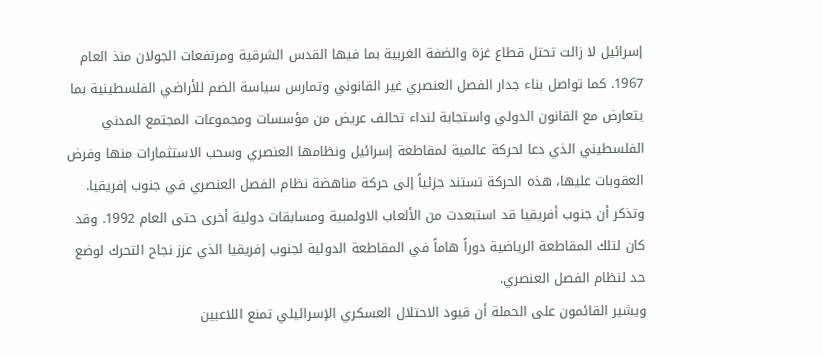إسرائيل لا زالت تحتل قطاع غزة والضفة الغربية بما فيها القدس الشرقية ومرتفعات الجولان منذ العام 1967. كما تواصل بناء جدار الفصل العنصري غير القانوني وتمارس سياسة الضم للأراضي الفلسطينية بما يتعارض مع القانون الدولي واستجابة لنداء تحالف عريض من مؤسسات ومجموعات المجتمع المدني الفلسطيني الذي دعا لحركة عالمية لمقاطعة إسرائيل ونظامها العنصري وسحب الاستثمارات منها وفرض العقوبات عليها، هذه الحركة تستند جزئياً إلى حركة مناهضة نظام الفصل العنصري في جنوب إفريقيا. وتذكر أن جنوب أفريقيا قد استبعدت من الألعاب الاولمبية ومسابقات دولية أخرى حتى العام 1992. وقد كان لتلك المقاطعة الرياضية دوراً هاماً في المقاطعة الدولية لجنوب إفريقيا الذي عزز نجاح التحرك لوضع حد لنظام الفصل العنصري.
ويشير القائمون على الحملة أن قيود الاحتلال العسكري الإسرائيلي تمنع اللاعبين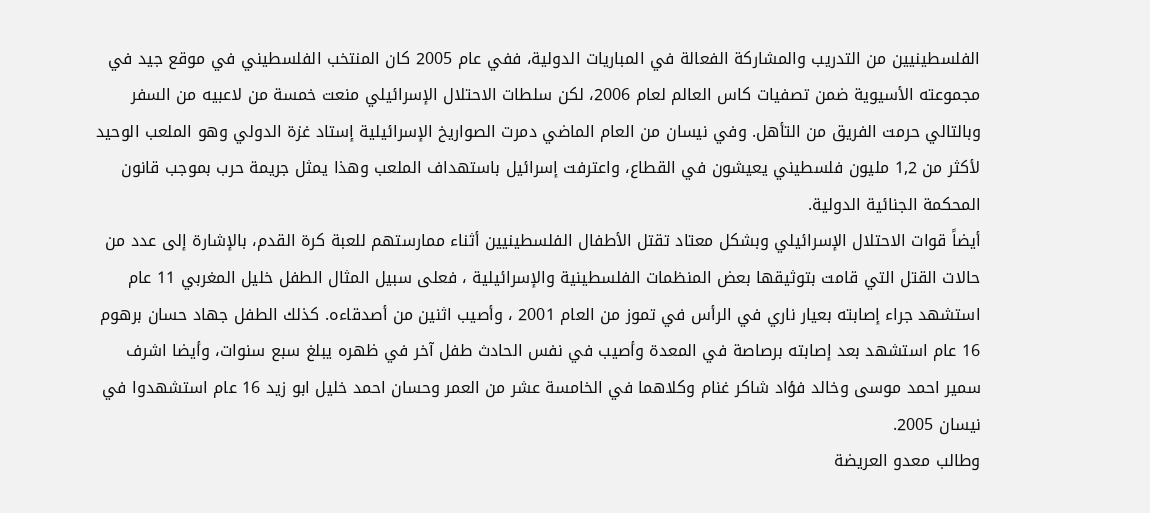الفلسطينيين من التدريب والمشاركة الفعالة في المباريات الدولية، ففي عام 2005 كان المنتخب الفلسطيني في موقع جيد في مجموعته الأسيوية ضمن تصفيات كاس العالم لعام 2006، لكن سلطات الاحتلال الإسرائيلي منعت خمسة من لاعبيه من السفر وبالتالي حرمت الفريق من التأهل. وفي نيسان من العام الماضي دمرت الصواريخ الإسرائيلية إستاد غزة الدولي وهو الملعب الوحيد لأكثر من 1,2 مليون فلسطيني يعيشون في القطاع، واعترفت إسرائيل باستهداف الملعب وهذا يمثل جريمة حرب بموجب قانون المحكمة الجنائية الدولية.
أيضاً قوات الاحتلال الإسرائيلي وبشكل معتاد تقتل الأطفال الفلسطينيين أثناء ممارستهم للعبة كرة القدم، بالإشارة إلى عدد من حالات القتل التي قامت بتوثيقها بعض المنظمات الفلسطينية والإسرائيلية ، فعلى سبيل المثال الطفل خليل المغربي 11 عام استشهد جراء إصابته بعيار ناري في الرأس في تموز من العام 2001 ، وأصيب اثنين من أصدقاءه. كذلك الطفل جهاد حسان برهوم 16 عام استشهد بعد إصابته برصاصة في المعدة وأصيب في نفس الحادث طفل آخر في ظهره يبلغ سبع سنوات، وأيضا اشرف سمير احمد موسى وخالد فؤاد شاكر غنام وكلاهما في الخامسة عشر من العمر وحسان احمد خليل ابو زيد 16 عام استشهدوا في نيسان 2005.
وطالب معدو العريضة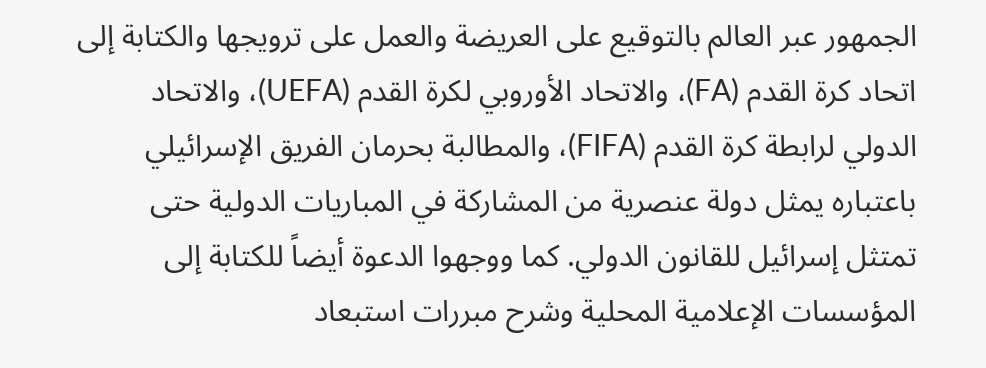الجمهور عبر العالم بالتوقيع على العريضة والعمل على ترويجها والكتابة إلى اتحاد كرة القدم (FA)، والاتحاد الأوروبي لكرة القدم (UEFA)، والاتحاد الدولي لرابطة كرة القدم (FIFA)، والمطالبة بحرمان الفريق الإسرائيلي باعتباره يمثل دولة عنصرية من المشاركة في المباريات الدولية حتى تمتثل إسرائيل للقانون الدولي. كما ووجهوا الدعوة أيضاً للكتابة إلى المؤسسات الإعلامية المحلية وشرح مبررات استبعاد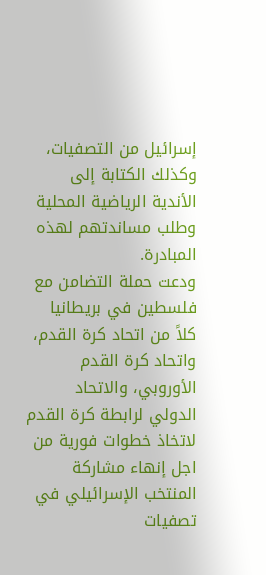إسرائيل من التصفيات، وكذلك الكتابة إلى الأندية الرياضية المحلية وطلب مساندتهم لهذه المبادرة.
ودعت حملة التضامن مع فلسطين في بريطانيا كلاً من اتحاد كرة القدم، واتحاد كرة القدم الأوروبي، والاتحاد الدولي لرابطة كرة القدم لاتخاذ خطوات فورية من اجل إنهاء مشاركة المنتخب الإسرائيلي في تصفيات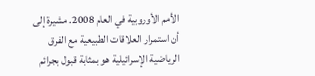الأمم الأوروبية في العام 2008. مشيرة إلى أن استمرار العلاقات الطبيعية مع الفرق الرياضية الإسرائيلية هو بمثابة قبول بجرائم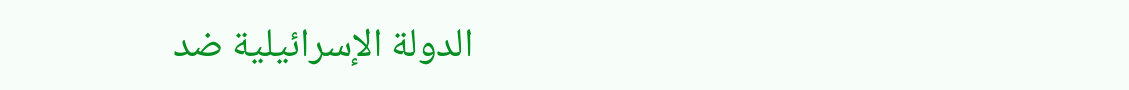الدولة الإسرائيلية ضد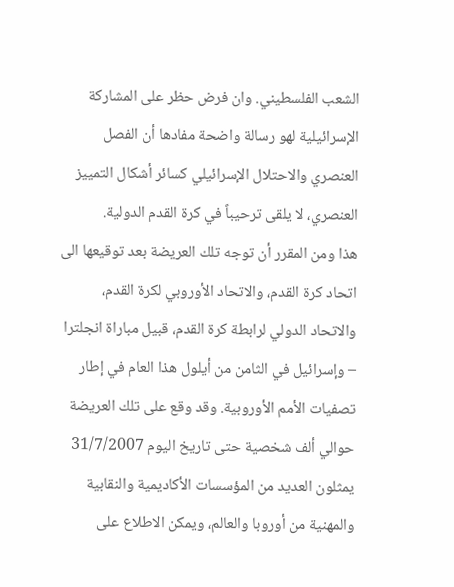الشعب الفلسطيني. وان فرض حظر على المشاركة الإسرائيلية لهو رسالة واضحة مفادها أن الفصل العنصري والاحتلال الإسرائيلي كسائر أشكال التمييز العنصري، لا يلقى ترحيباً في كرة القدم الدولية.
هذا ومن المقرر أن توجه تلك العريضة بعد توقيعها الى اتحاد كرة القدم، والاتحاد الأوروبي لكرة القدم، والاتحاد الدولي لرابطة كرة القدم، قبيل مباراة انجلترا – وإسرائيل في الثامن من أيلول هذا العام في إطار تصفيات الأمم الأوروبية. وقد وقع على تلك العريضة حوالي ألف شخصية حتى تاريخ اليوم 31/7/2007 يمثلون العديد من المؤسسات الأكاديمية والنقابية والمهنية من أوروبا والعالم، ويمكن الاطلاع على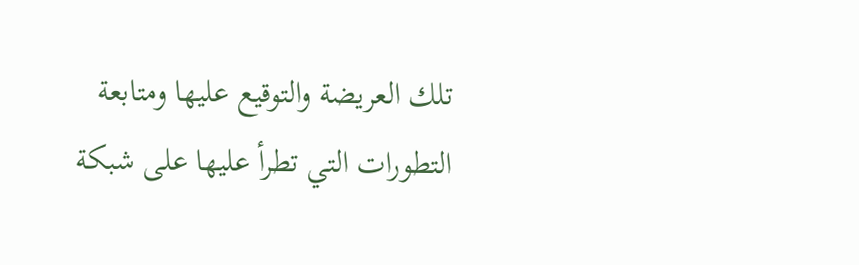تلك العريضة والتوقيع عليها ومتابعة التطورات التي تطرأ عليها على شبكة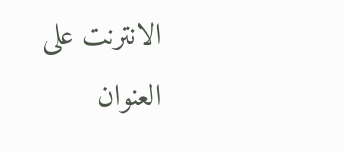الانترنت على العنوان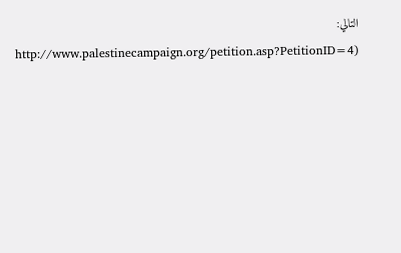التالي: (http://www.palestinecampaign.org/petition.asp?PetitionID=4